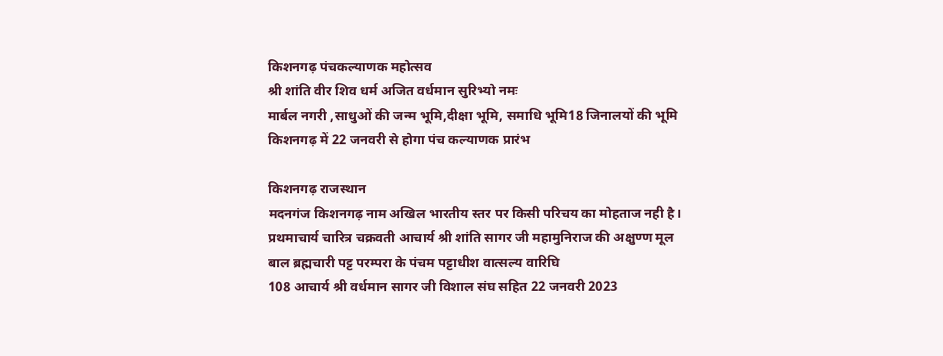किशनगढ़ पंचकल्याणक महोत्सव
श्री शांति वीर शिव धर्म अजित वर्धमान सुरिभ्यो नमः
मार्बल नगरी ,साधुओं की जन्म भूमि,दीक्षा भूमि, समाधि भूमि18 जिनालयों की भूमि किशनगढ़ में 22 जनवरी से होगा पंच कल्याणक प्रारंभ

किशनगढ़ राजस्थान
मदनगंज किशनगढ़ नाम अखिल भारतीय स्तर पर किसी परिचय का मोहताज नही है।
प्रथमाचार्य चारित्र चक्रवती आचार्य श्री शांति सागर जी महामुनिराज की अक्षुण्ण मूल बाल ब्रह्मचारी पट्ट परम्परा के पंचम पट्टाधीश वात्सल्य वारिघि
108 आचार्य श्री वर्धमान सागर जी विशाल संघ सहित 22 जनवरी 2023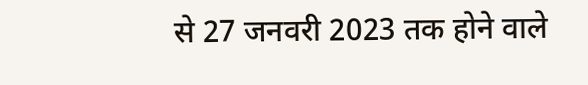से 27 जनवरी 2023 तक होने वाले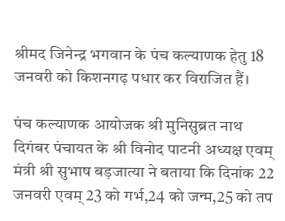श्रीमद जिनेन्द्र भगवान के पंच कल्याणक हेतु 18 जनवरी को किशनगढ़ पधार कर विराजित हैं।

पंच कल्याणक आयोजक श्री मुनिसुब्रत नाथ दिगंबर पंचायत के श्री विनोद पाटनी अध्यक्ष एवम् मंत्री श्री सुभाष बड़जात्या ने बताया कि दिनांक 22 जनवरी एवम् 23 को गर्भ,24 को जन्म,25 को तप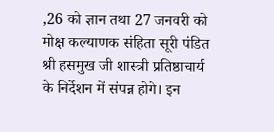,26 को ज्ञान तथा 27 जनवरी को मोक्ष कल्याणक संहिता सूरी पंडित श्री हसमुख जी शास्त्री प्रतिष्ठाचार्य के निर्देशन में संपन्न होगे। इन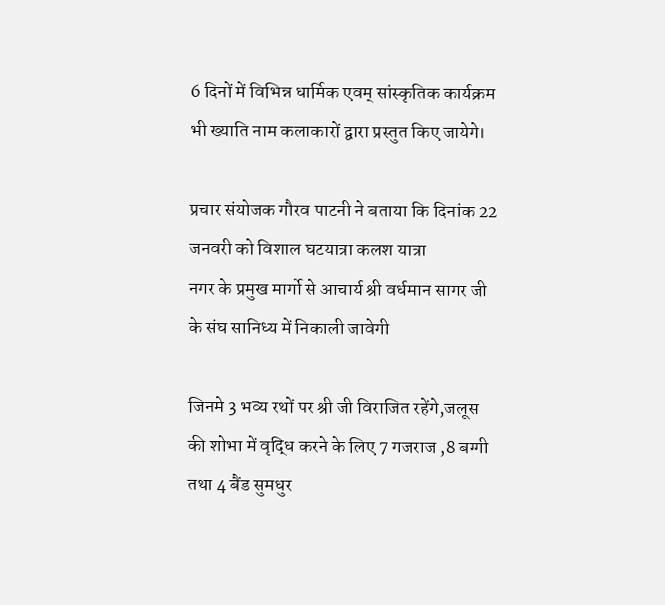6 दिनों में विभिन्न धार्मिक एवम् सांस्कृतिक कार्यक्रम भी ख्याति नाम कलाकारों द्वारा प्रस्तुत किए जायेगे।

प्रचार संयोजक गौरव पाटनी ने बताया कि दिनांक 22 जनवरी को विशाल घटयात्रा कलश यात्रा
नगर के प्रमुख मार्गो से आचार्य श्री वर्धमान सागर जी के संघ सानिध्य में निकाली जावेगी

जिनमे 3 भव्य रथों पर श्री जी विराजित रहेंगे,जलूस की शोभा में वृद्धि करने के लिए 7 गजराज ,8 बग्गी तथा 4 बैंड सुमधुर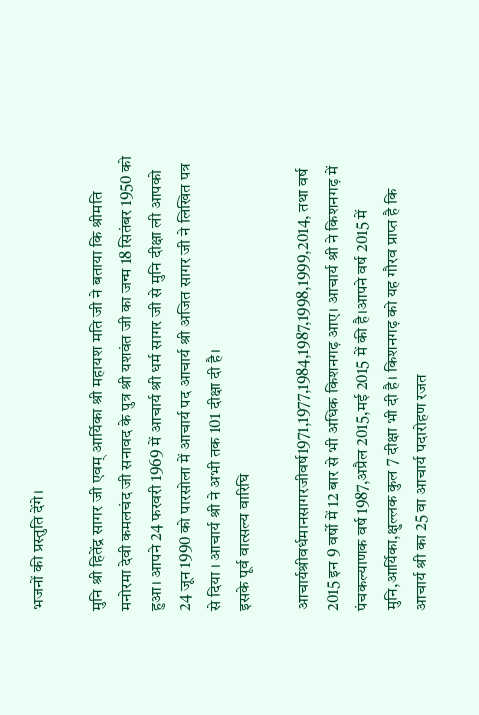भजनों की प्रस्तुति देंगे।

मुनि श्री हितेंद्र सागर जी एवम् आर्यिका श्री महायश मति जी ने बताया कि श्रीमति मनोरमा देवी कमलचंद जी सनावद के पुत्र श्री यशवंत जी का जन्म 18 सितंबर 1950 को हुआ। आपने 24 फरवरी 1969 में आचार्य श्री धर्म सागर जी से मुनि दीक्षा ली आपको 24 जून 1990 को पारसोला में आचार्य पद आचार्य श्री अजित सागर जी ने लिखित पत्र से दिया । आचार्य श्री ने अभी तक 101 दीक्षा दी है।
इसके पूर्व वात्सल्य वारिघि

आचार्यश्रीवर्धमानसागरजीवर्ष1971,1977,1984,1987,1998,1999,2014, तथा वर्ष 2015 इन 9 वर्षो में 12 बार से भी अधिक किशनगढ़ आए। आचार्य श्री ने किशनगढ़ में पंचकल्याणक वर्ष 1987,अप्रैल 2015,मई 2015 में की है।आपने वर्ष 2015 में मुनि,आर्यिका,क्षुल्लक कुल 7 दीक्षा भी दी है। किशनगढ़ को यह गौरव प्राप्त है कि आचार्य श्री का 25 वा आचार्य पदारोहण रजत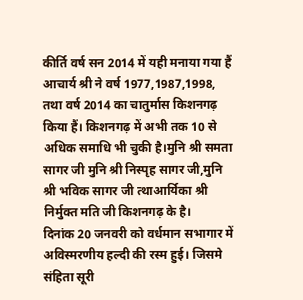कीर्ति वर्ष सन 2014 में यही मनाया गया हैं आचार्य श्री ने वर्ष 1977,1987,1998, तथा वर्ष 2014 का चातुर्मास किशनगढ़ किया हैं। किशनगढ़ में अभी तक 10 से अधिक समाधि भी चुकी है।मुनि श्री समता सागर जी मुनि श्री निस्पृह सागर जी,मुनि श्री भविक सागर जी त्थाआर्यिका श्री निर्मुक्त मति जी किशनगढ़ के है।
दिनांक 20 जनवरी को वर्धमान सभागार में अविस्मरणीय हल्दी की रस्म हुई। जिसमे संहिता सूरी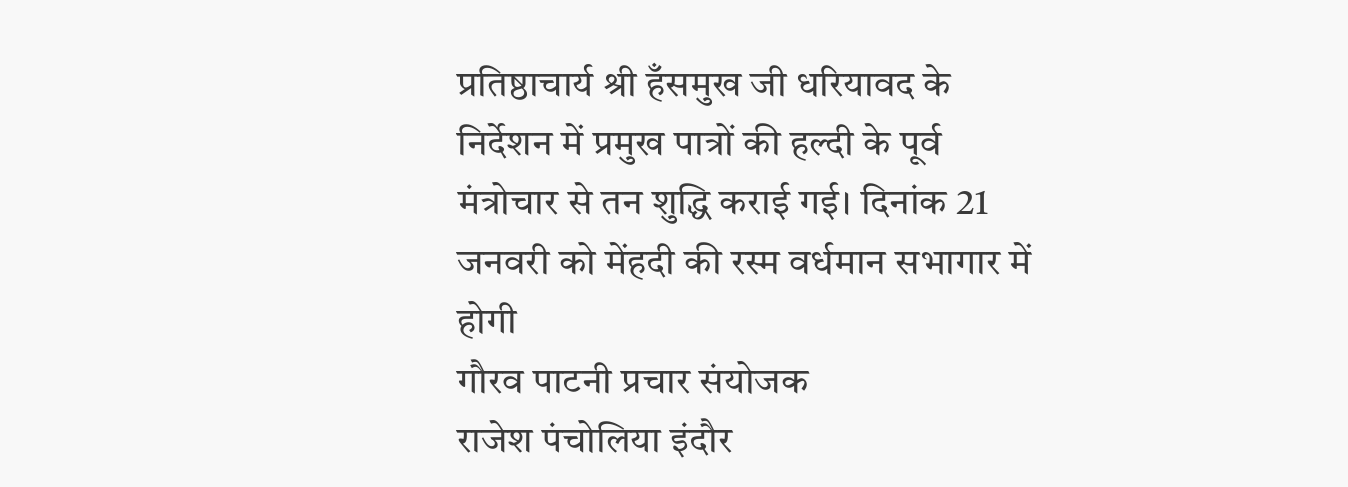प्रतिष्ठाचार्य श्री हँसमुख जी धरियावद के निर्देशन में प्रमुख पात्रों की हल्दी के पूर्व मंत्रोचार से तन शुद्धि कराई गई। दिनांक 21 जनवरी को मेंहदी की रस्म वर्धमान सभागार में होगी
गौरव पाटनी प्रचार संयोजक
राजेश पंचोलिया इंदौर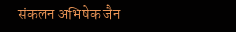संकलन अभिषेक जैन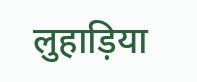लुहाड़िया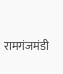रामगंजमंडी